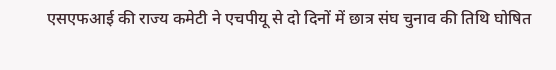एसएफआई की राज्य कमेटी ने एचपीयू से दो दिनों में छात्र संघ चुनाव की तिथि घोषित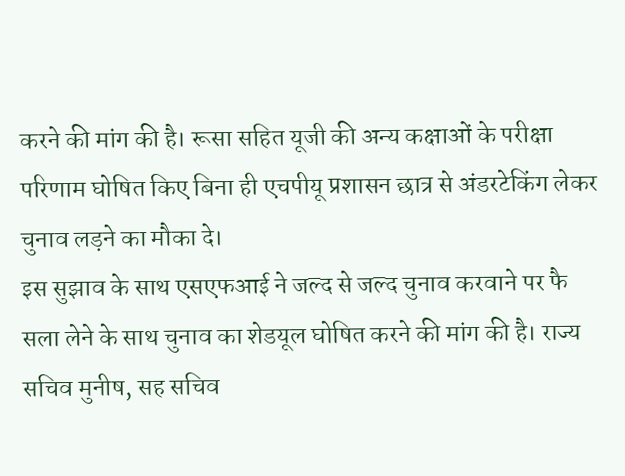करने की मांग की है। रूसा सहित यूजी की अन्य कक्षाओं के परीक्षा परिणाम घोषित किए बिना ही एचपीयू प्रशासन छात्र से अंडरटेकिंग लेकर चुनाव लड़ने का मौका दे।
इस सुझाव के साथ एसएफआई ने जल्द से जल्द चुनाव करवाने पर फै सला लेने के साथ चुनाव का शेडयूल घोषित करने की मांग की है। राज्य सचिव मुनीष, सह सचिव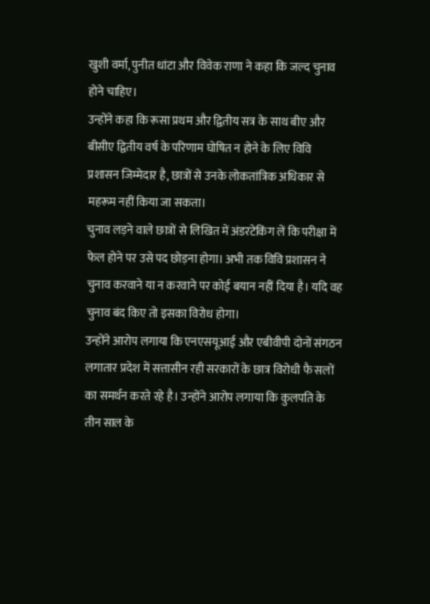खुशी वर्मा, पुनीत धांटा और विवेक राणा ने कहा कि जल्द चुनाव होने चाहिए।
उन्होंने कहा कि रूसा प्रथम और द्वितीय सत्र के साथ बीए और बीसीए द्वितीय वर्ष के परिणाम घोषित न होने के लिए विवि प्रशासन जिम्मेदार है, छात्रों से उनके लोकतांत्रिक अधिकार से महरूम नहीं किया जा सकता।
चुनाव लड़ने वाले छात्रों से लिखित में अंडरटेकिंग लें कि परीक्षा में फेल होने पर उसे पद छोड़ना होगा। अभी तक विवि प्रशासन ने चुनाव करवाने या न करवाने पर कोई बयान नहीं दिया है। यदि वह चुनाव बंद किए तो इसका विरोध होगा।
उन्होंने आरोप लगाया कि एनएसयूआई और एबीवीपी दोनों संगठन लगातार प्रदेश में सत्तासीन रही सरकारों के छात्र विरोधी फै सलों का समर्थन करते रहे है। उन्होंने आरोप लगाया कि कुलपति के तीन साल के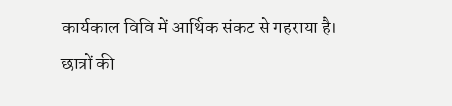कार्यकाल विवि में आर्थिक संकट से गहराया है।
छात्रों की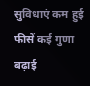सुविधाएं कम हुई फीसें कई गुणा बढ़ाई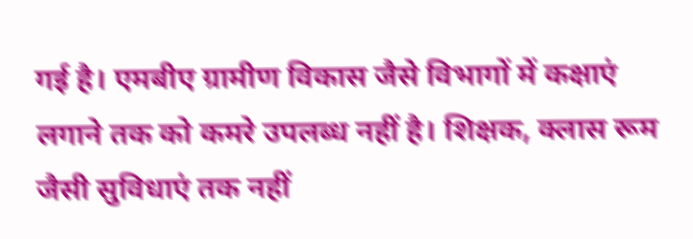गई है। एमबीए ग्रामीण विकास जैसे विभागों में कक्षाएं लगाने तक को कमरे उपलब्ध नहीं है। शिक्षक, क्लास रूम जैसी सुविधाएं तक नहीं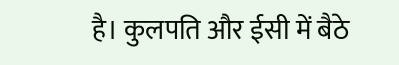है। कुलपति और ईसी में बैठे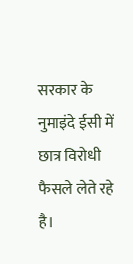सरकार के नुमाइंदे ईसी में छात्र विरोधी फैसले लेते रहे है।